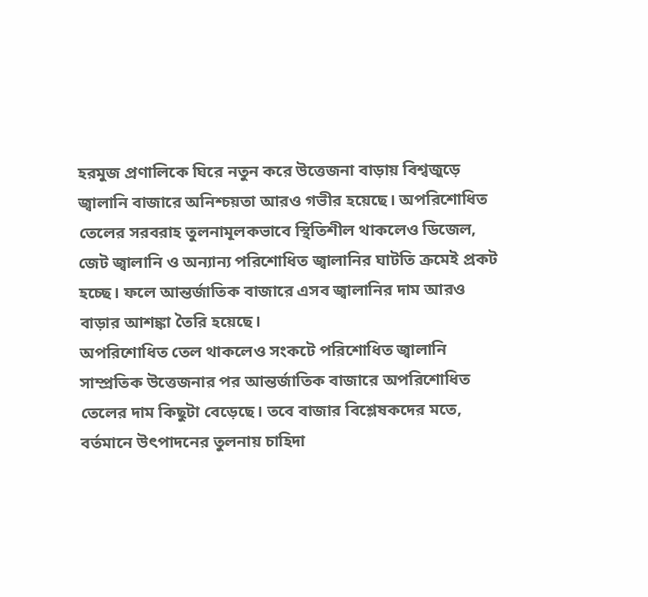হরমুজ প্রণালিকে ঘিরে নতুন করে উত্তেজনা বাড়ায় বিশ্বজুড়ে জ্বালানি বাজারে অনিশ্চয়তা আরও গভীর হয়েছে। অপরিশোধিত তেলের সরবরাহ তুলনামূলকভাবে স্থিতিশীল থাকলেও ডিজেল, জেট জ্বালানি ও অন্যান্য পরিশোধিত জ্বালানির ঘাটতি ক্রমেই প্রকট হচ্ছে। ফলে আন্তর্জাতিক বাজারে এসব জ্বালানির দাম আরও বাড়ার আশঙ্কা তৈরি হয়েছে।
অপরিশোধিত তেল থাকলেও সংকটে পরিশোধিত জ্বালানি
সাম্প্রতিক উত্তেজনার পর আন্তর্জাতিক বাজারে অপরিশোধিত তেলের দাম কিছুটা বেড়েছে। তবে বাজার বিশ্লেষকদের মতে, বর্তমানে উৎপাদনের তুলনায় চাহিদা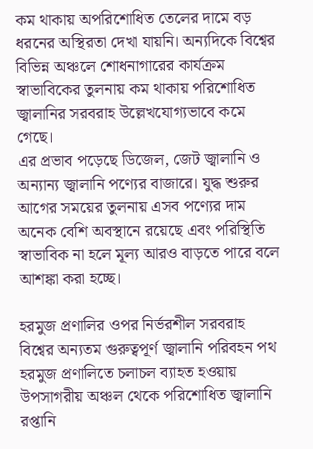কম থাকায় অপরিশোধিত তেলের দামে বড় ধরনের অস্থিরতা দেখা যায়নি। অন্যদিকে বিশ্বের বিভিন্ন অঞ্চলে শোধনাগারের কার্যক্রম স্বাভাবিকের তুলনায় কম থাকায় পরিশোধিত জ্বালানির সরবরাহ উল্লেখযোগ্যভাবে কমে গেছে।
এর প্রভাব পড়েছে ডিজেল, জেট জ্বালানি ও অন্যান্য জ্বালানি পণ্যের বাজারে। যুদ্ধ শুরুর আগের সময়ের তুলনায় এসব পণ্যের দাম অনেক বেশি অবস্থানে রয়েছে এবং পরিস্থিতি স্বাভাবিক না হলে মূল্য আরও বাড়তে পারে বলে আশঙ্কা করা হচ্ছে।

হরমুজ প্রণালির ওপর নির্ভরশীল সরবরাহ
বিশ্বের অন্যতম গুরুত্বপূর্ণ জ্বালানি পরিবহন পথ হরমুজ প্রণালিতে চলাচল ব্যাহত হওয়ায় উপসাগরীয় অঞ্চল থেকে পরিশোধিত জ্বালানি রপ্তানি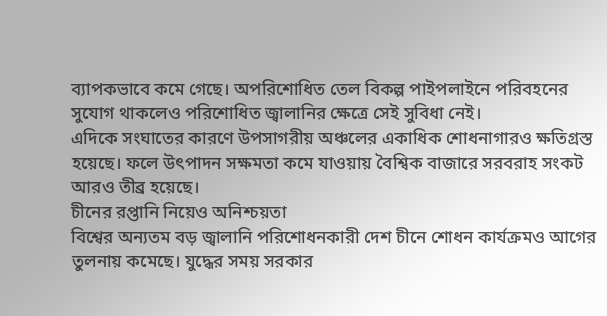ব্যাপকভাবে কমে গেছে। অপরিশোধিত তেল বিকল্প পাইপলাইনে পরিবহনের সুযোগ থাকলেও পরিশোধিত জ্বালানির ক্ষেত্রে সেই সুবিধা নেই।
এদিকে সংঘাতের কারণে উপসাগরীয় অঞ্চলের একাধিক শোধনাগারও ক্ষতিগ্রস্ত হয়েছে। ফলে উৎপাদন সক্ষমতা কমে যাওয়ায় বৈশ্বিক বাজারে সরবরাহ সংকট আরও তীব্র হয়েছে।
চীনের রপ্তানি নিয়েও অনিশ্চয়তা
বিশ্বের অন্যতম বড় জ্বালানি পরিশোধনকারী দেশ চীনে শোধন কার্যক্রমও আগের তুলনায় কমেছে। যুদ্ধের সময় সরকার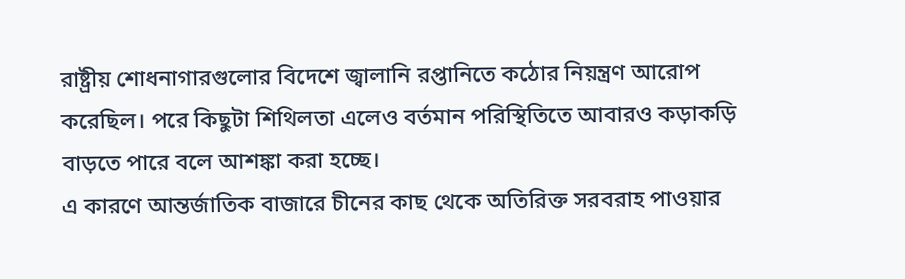রাষ্ট্রীয় শোধনাগারগুলোর বিদেশে জ্বালানি রপ্তানিতে কঠোর নিয়ন্ত্রণ আরোপ করেছিল। পরে কিছুটা শিথিলতা এলেও বর্তমান পরিস্থিতিতে আবারও কড়াকড়ি বাড়তে পারে বলে আশঙ্কা করা হচ্ছে।
এ কারণে আন্তর্জাতিক বাজারে চীনের কাছ থেকে অতিরিক্ত সরবরাহ পাওয়ার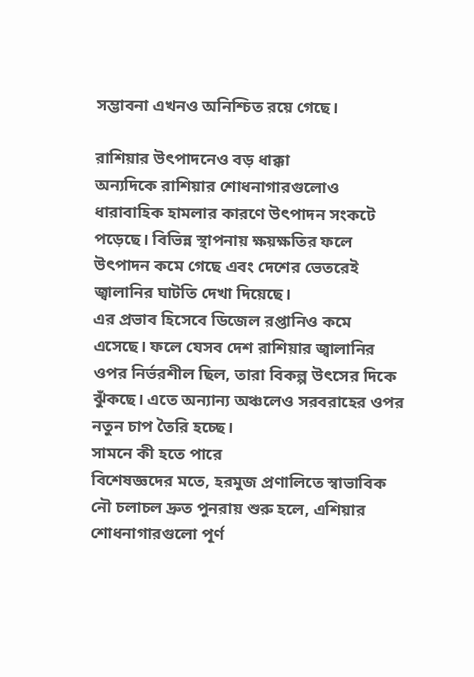সম্ভাবনা এখনও অনিশ্চিত রয়ে গেছে।

রাশিয়ার উৎপাদনেও বড় ধাক্কা
অন্যদিকে রাশিয়ার শোধনাগারগুলোও ধারাবাহিক হামলার কারণে উৎপাদন সংকটে পড়েছে। বিভিন্ন স্থাপনায় ক্ষয়ক্ষতির ফলে উৎপাদন কমে গেছে এবং দেশের ভেতরেই জ্বালানির ঘাটতি দেখা দিয়েছে।
এর প্রভাব হিসেবে ডিজেল রপ্তানিও কমে এসেছে। ফলে যেসব দেশ রাশিয়ার জ্বালানির ওপর নির্ভরশীল ছিল, তারা বিকল্প উৎসের দিকে ঝুঁকছে। এতে অন্যান্য অঞ্চলেও সরবরাহের ওপর নতুন চাপ তৈরি হচ্ছে।
সামনে কী হতে পারে
বিশেষজ্ঞদের মতে, হরমুজ প্রণালিতে স্বাভাবিক নৌ চলাচল দ্রুত পুনরায় শুরু হলে, এশিয়ার শোধনাগারগুলো পূর্ণ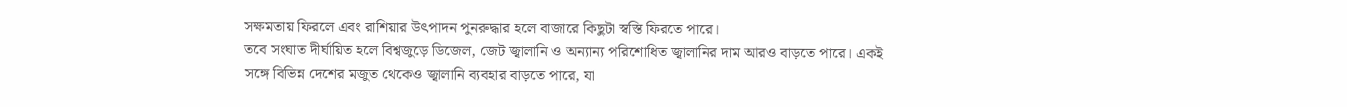সক্ষমতায় ফিরলে এবং রাশিয়ার উৎপাদন পুনরুদ্ধার হলে বাজারে কিছুটা স্বস্তি ফিরতে পারে।
তবে সংঘাত দীর্ঘায়িত হলে বিশ্বজুড়ে ডিজেল, জেট জ্বালানি ও অন্যান্য পরিশোধিত জ্বালানির দাম আরও বাড়তে পারে। একই সঙ্গে বিভিন্ন দেশের মজুত থেকেও জ্বালানি ব্যবহার বাড়তে পারে, যা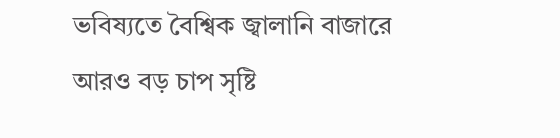ভবিষ্যতে বৈশ্বিক জ্বালানি বাজারে আরও বড় চাপ সৃষ্টি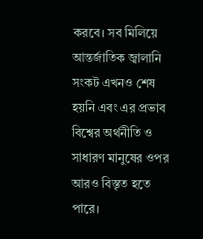করবে। সব মিলিয়ে আন্তর্জাতিক জ্বালানি সংকট এখনও শেষ হয়নি এবং এর প্রভাব বিশ্বের অর্থনীতি ও সাধারণ মানুষের ওপর আরও বিস্তৃত হতে পারে।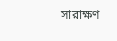সারাক্ষণ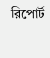রিপোর্ট